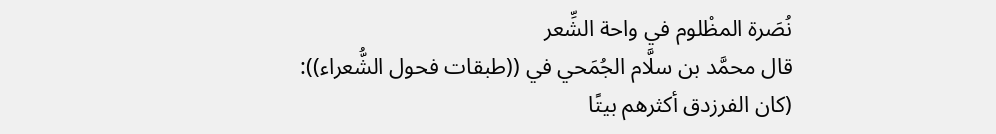نُصَرة المظْلوم في واحة الشِّعر
قال محمَّد بن سلَّام الجُمَحي في ((طبقات فحول الشُّعراء)):
(كان الفرزدق أكثرهم بيتًا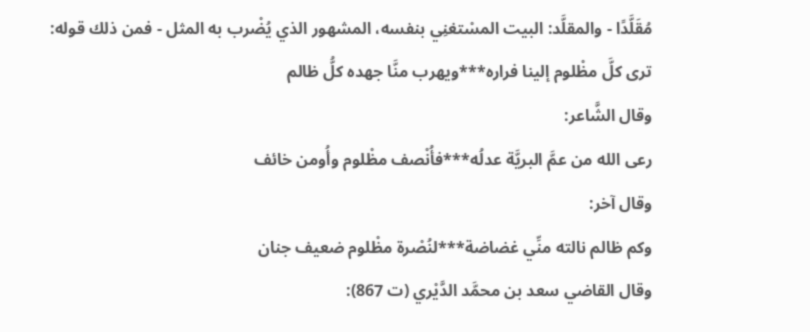مُقَلَّدًا - والمقلَّد: البيت المسْتغنِي بنفسه، المشهور الذي يُضْرب به المثل - فمن ذلك قوله:
ترى كلَّ مظْلوم إلينا فراره***ويهرب منَّا جهده كلُّ ظالم
وقال الشَّاعر:
رعى الله من عمَّ البريَّة عدلُه***فأُنْصف مظْلوم وأُومن خائف
وقال آخر:
وكم ظالم نالته منِّي غضاضة***لنُصْرة مظْلوم ضعيف جنان
وقال القاضي سعد بن محمَّد الدَّيْري (ت 867):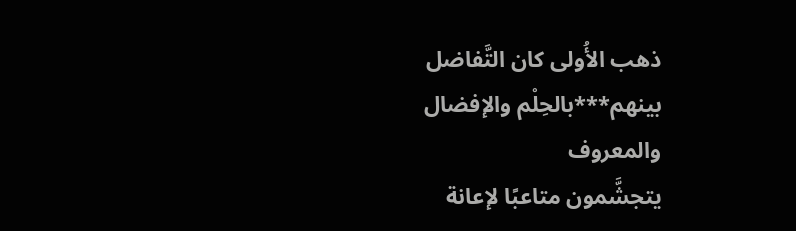ذهب الأُولى كان التَّفاضل بينهم***بالحِلْم والإفضال والمعروف
يتجشَّمون متاعبًا لإعانة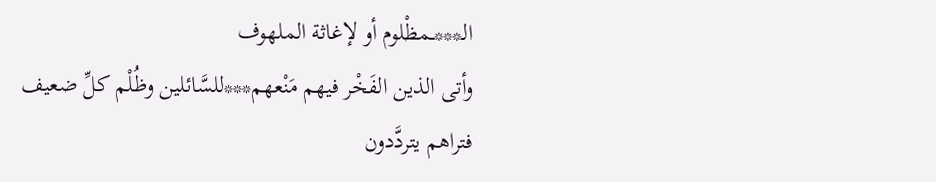الـ***ــمظْلوم أو لإغاثة الملهوف
وأتى الذين الفَخْر فيهم مَنْعهم***للسَّائلين وظُلْم كلِّ ضعيف
فتراهم يتردَّدون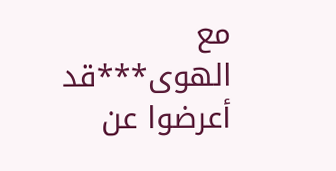مع الهوى***قد أعرضوا عن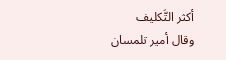أكثر التَّكليف
وقال أمير تلمسان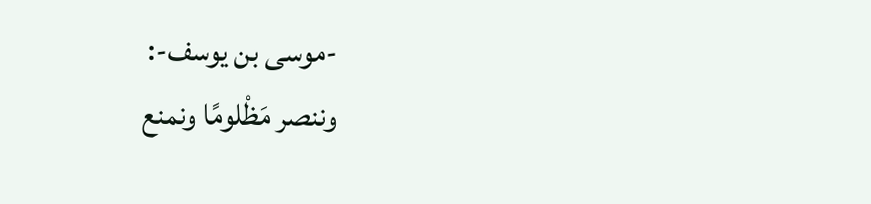-موسى بن يوسف-:
وننصر مَظْلومًا ونمنع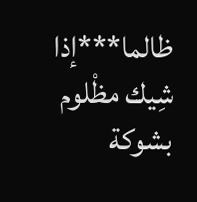ظالما***إذا شِيك مظْلوم بشوكة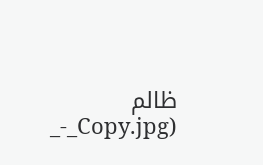ظالم
_-_Copy.jpg)